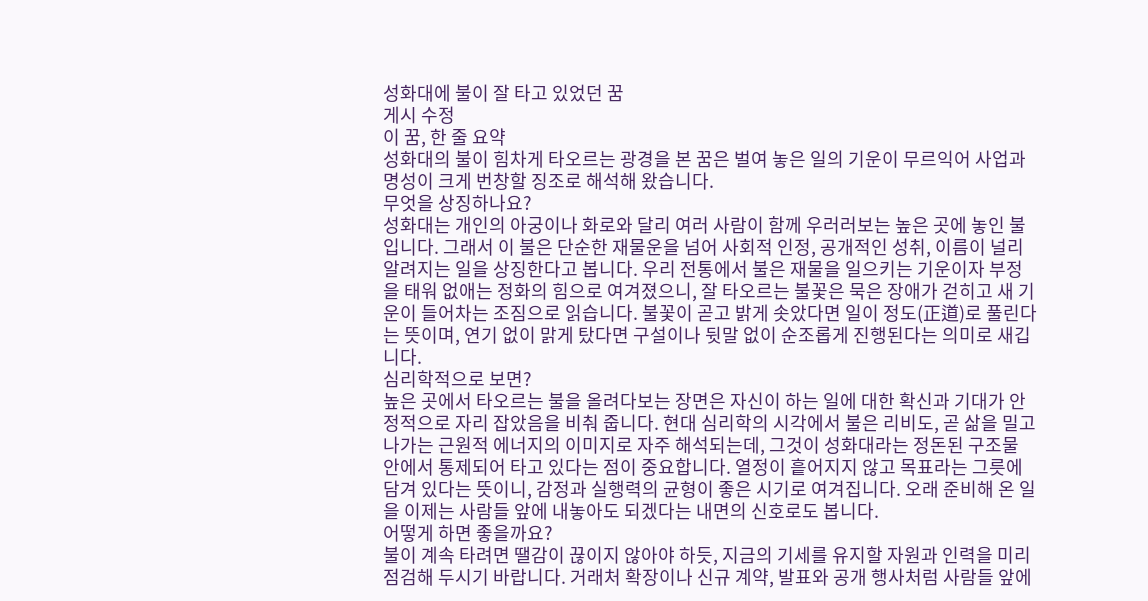성화대에 불이 잘 타고 있었던 꿈
게시 수정
이 꿈, 한 줄 요약
성화대의 불이 힘차게 타오르는 광경을 본 꿈은 벌여 놓은 일의 기운이 무르익어 사업과 명성이 크게 번창할 징조로 해석해 왔습니다.
무엇을 상징하나요?
성화대는 개인의 아궁이나 화로와 달리 여러 사람이 함께 우러러보는 높은 곳에 놓인 불입니다. 그래서 이 불은 단순한 재물운을 넘어 사회적 인정, 공개적인 성취, 이름이 널리 알려지는 일을 상징한다고 봅니다. 우리 전통에서 불은 재물을 일으키는 기운이자 부정을 태워 없애는 정화의 힘으로 여겨졌으니, 잘 타오르는 불꽃은 묵은 장애가 걷히고 새 기운이 들어차는 조짐으로 읽습니다. 불꽃이 곧고 밝게 솟았다면 일이 정도(正道)로 풀린다는 뜻이며, 연기 없이 맑게 탔다면 구설이나 뒷말 없이 순조롭게 진행된다는 의미로 새깁니다.
심리학적으로 보면?
높은 곳에서 타오르는 불을 올려다보는 장면은 자신이 하는 일에 대한 확신과 기대가 안정적으로 자리 잡았음을 비춰 줍니다. 현대 심리학의 시각에서 불은 리비도, 곧 삶을 밀고 나가는 근원적 에너지의 이미지로 자주 해석되는데, 그것이 성화대라는 정돈된 구조물 안에서 통제되어 타고 있다는 점이 중요합니다. 열정이 흩어지지 않고 목표라는 그릇에 담겨 있다는 뜻이니, 감정과 실행력의 균형이 좋은 시기로 여겨집니다. 오래 준비해 온 일을 이제는 사람들 앞에 내놓아도 되겠다는 내면의 신호로도 봅니다.
어떻게 하면 좋을까요?
불이 계속 타려면 땔감이 끊이지 않아야 하듯, 지금의 기세를 유지할 자원과 인력을 미리 점검해 두시기 바랍니다. 거래처 확장이나 신규 계약, 발표와 공개 행사처럼 사람들 앞에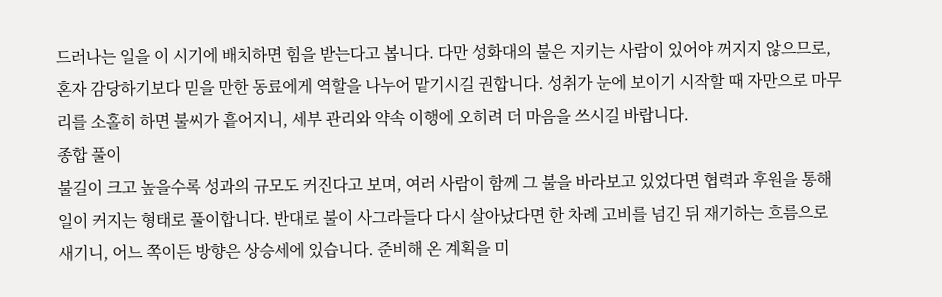드러나는 일을 이 시기에 배치하면 힘을 받는다고 봅니다. 다만 성화대의 불은 지키는 사람이 있어야 꺼지지 않으므로, 혼자 감당하기보다 믿을 만한 동료에게 역할을 나누어 맡기시길 권합니다. 성취가 눈에 보이기 시작할 때 자만으로 마무리를 소홀히 하면 불씨가 흩어지니, 세부 관리와 약속 이행에 오히려 더 마음을 쓰시길 바랍니다.
종합 풀이
불길이 크고 높을수록 성과의 규모도 커진다고 보며, 여러 사람이 함께 그 불을 바라보고 있었다면 협력과 후원을 통해 일이 커지는 형태로 풀이합니다. 반대로 불이 사그라들다 다시 살아났다면 한 차례 고비를 넘긴 뒤 재기하는 흐름으로 새기니, 어느 쪽이든 방향은 상승세에 있습니다. 준비해 온 계획을 미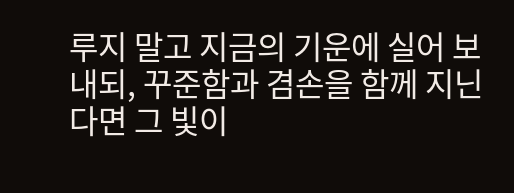루지 말고 지금의 기운에 실어 보내되, 꾸준함과 겸손을 함께 지닌다면 그 빛이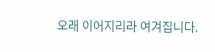오래 이어지리라 여겨집니다.